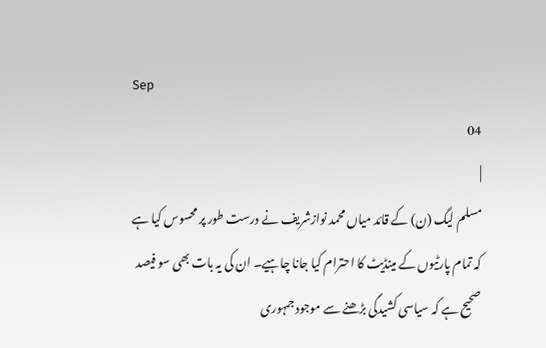Sep
04
|
مسلم لیگ (ن) کے قائد میاں محمد نوازشریف نے درست طور پر محسوس کیا ہے کہ تمام پارٹیوں کے مینڈیٹ کا احترام کیا جانا چاہیے۔ ان کی یہ بات بھی سو فیصد صحیح ہے کہ سیاسی کشیدگی بڑھنے سے موجود جمہوری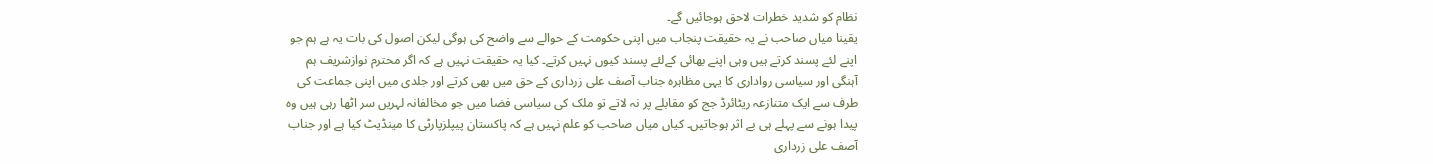نظام کو شدید خطرات لاحق ہوجائیں گے۔
یقینا میاں صاحب نے یہ حقیقت پنجاب میں اپنی حکومت کے حوالے سے واضح کی ہوگی لیکن اصول کی بات یہ ہے ہم جو اپنے لئے پسند کرتے ہیں وہی اپنے بھائی کےلئے پسند کیوں نہیں کرتے۔ کیا یہ حقیقت نہیں ہے کہ اگر محترم نوازشریف ہم آہنگی اور سیاسی رواداری کا یہی مظاہرہ جناب آصف علی زرداری کے حق میں بھی کرتے اور جلدی میں اپنی جماعت کی طرف سے ایک متنازعہ ریٹائرڈ جج کو مقابلے پر نہ لاتے تو ملک کی سیاسی فضا میں جو مخالفانہ لہریں سر اٹھا رہی ہیں وہ پیدا ہونے سے پہلے ہی بے اثر ہوجاتیں۔ کیاں میاں صاحب کو علم نہیں ہے کہ پاکستان پیپلزپارٹی کا مینڈیٹ کیا ہے اور جناب آصف علی زرداری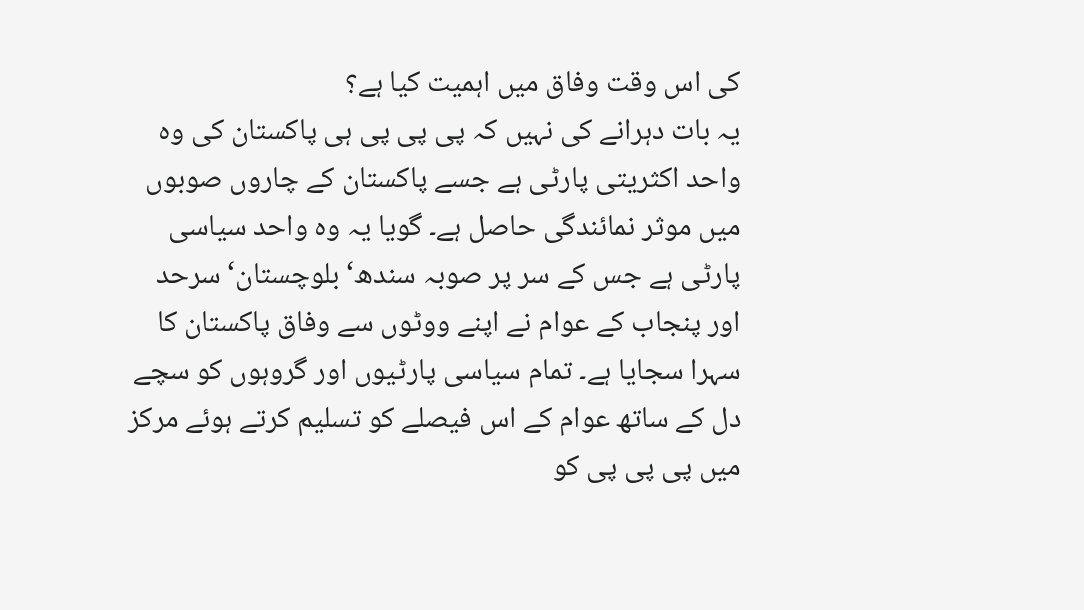کی اس وقت وفاق میں اہمیت کیا ہے؟
یہ بات دہرانے کی نہیں کہ پی پی پی ہی پاکستان کی وہ واحد اکثریتی پارٹی ہے جسے پاکستان کے چاروں صوبوں میں موثر نمائندگی حاصل ہے۔ گویا یہ وہ واحد سیاسی پارٹی ہے جس کے سر پر صوبہ سندھ‘ بلوچستان‘سرحد اور پنجاب کے عوام نے اپنے ووٹوں سے وفاق پاکستان کا سہرا سجایا ہے۔ تمام سیاسی پارٹیوں اور گروہوں کو سچے دل کے ساتھ عوام کے اس فیصلے کو تسلیم کرتے ہوئے مرکز میں پی پی پی کو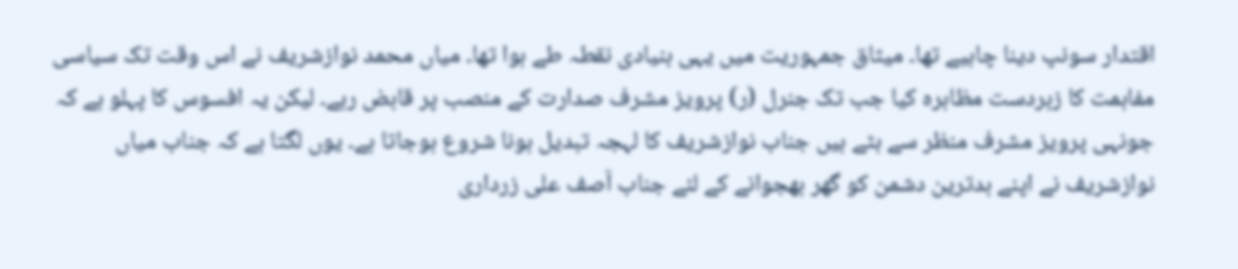اقتدار سونپ دینا چاہیے تھا۔ میثاق جمہوریت میں یہی بنیادی نقطہ طے ہوا تھا۔ میاں محمد نوازشریف نے اس وقت تک سیاسی مفاہمت کا زبردست مظاہرہ کیا جب تک جنرل (ر) پرویز مشرف صدارت کے منصب پر قابض رہے۔ لیکن یہ افسوس کا پہلو ہے کہ جونہی پرویز مشرف منظر سے ہٹے ہیں جناب نوازشریف کا لہجہ تبدیل ہونا شروع ہوجاتا ہے۔ یوں لگتا ہے کہ جناب میاں نوازشریف نے اپنے بدترین دشمن کو گھر بھجوانے کے لئے جناب آصف علی زرداری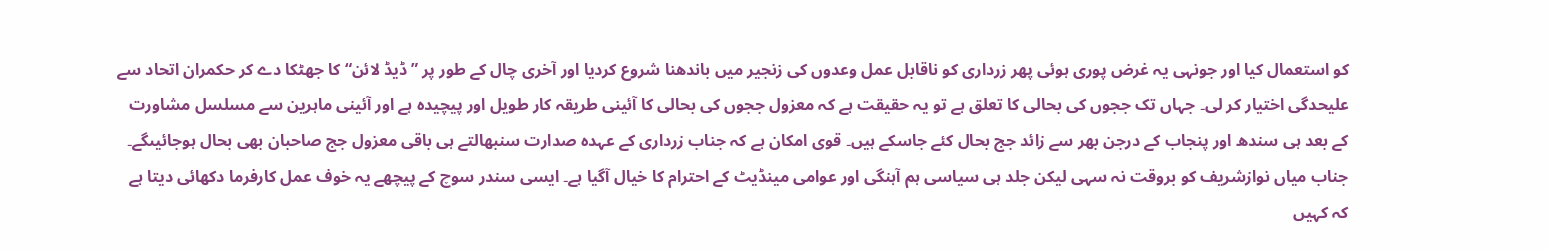کو استعمال کیا اور جونہی یہ غرض پوری ہوئی پھر زرداری کو ناقابل عمل وعدوں کی زنجیر میں باندھنا شروع کردیا اور آخری چال کے طور پر ”ڈیڈ لائن“ کا جھٹکا دے کر حکمران اتحاد سے علیحدگی اختیار کر لی۔ جہاں تک ججوں کی بحالی کا تعلق ہے تو یہ حقیقت ہے کہ معزول ججوں کی بحالی کا آئینی طریقہ کار طویل اور پیچیدہ ہے اور آئینی ماہرین سے مسلسل مشاورت کے بعد ہی سندھ اور پنجاب کے درجن بھر سے زائد جج بحال کئے جاسکے ہیں۔ قوی امکان ہے کہ جناب زرداری کے عہدہ صدارت سنبھالتے ہی باقی معزول جج صاحبان بھی بحال ہوجائیںگے۔
جناب میاں نوازشریف کو بروقت نہ سہی لیکن جلد ہی سیاسی ہم آہنگی اور عوامی مینڈیٹ کے احترام کا خیال آگیا ہے۔ ایسی سندر سوچ کے پیچھے یہ خوف عمل کارفرما دکھائی دیتا ہے کہ کہیں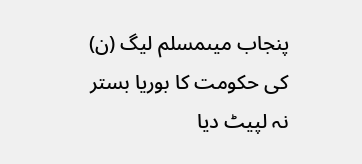پنجاب میںمسلم لیگ (ن) کی حکومت کا بوریا بستر نہ لپیٹ دیا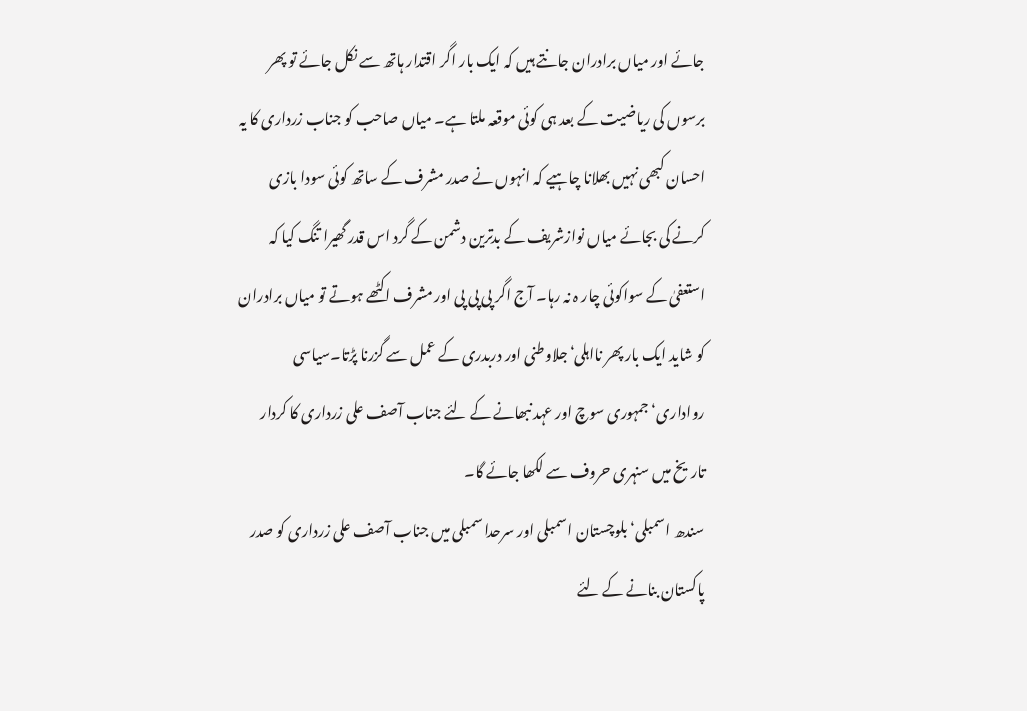جائے اور میاں برادران جانتے ہیں کہ ایک بار اگر اقتدار ہاتھ سے نکل جائے تو پھر برسوں کی ریاضیت کے بعد ہی کوئی موقعہ ملتا ہے۔ میاں صاحب کو جناب زرداری کا یہ احسان کبھی نہیں بھلانا چاہیے کہ انہوں نے صدر مشرف کے ساتھ کوئی سودا بازی کرنے کی بجائے میاں نوازشریف کے بدترین دشمن کے گرد اس قدر گھیرا تنگ کیا کہ استعفیٰ کے سواکوئی چار ہ نہ رہا۔ آج اگر پی پی پی اور مشرف اکٹھے ہوتے تو میاں برادران کو شاید ایک بار پھر نااہلی‘جلاوطنی اور دربدری کے عمل سے گزرنا پڑتا۔سیاسی رواداری‘جمہوری سوچ اور عہد نبھانے کے لئے جناب آصف علی زرداری کا کردار تاریخ میں سنہری حروف سے لکھا جائے گا۔
سندھ اسمبلی‘بلوچستان اسمبلی اور سرحدا سمبلی میں جناب آصف علی زرداری کو صدر پاکستان بنانے کے لئے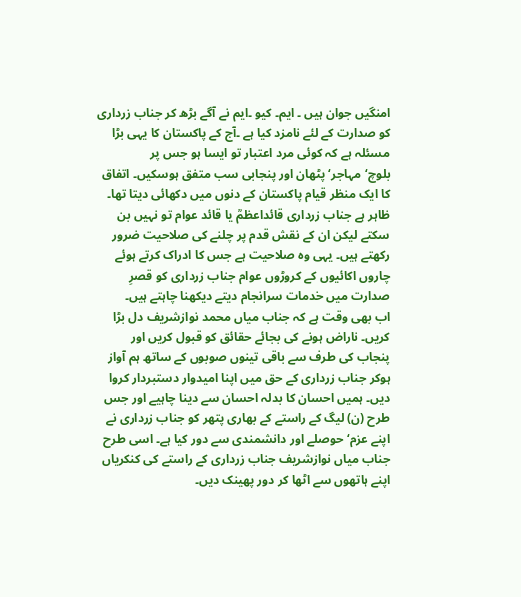امنگیں جوان ہیں ۔ ایم۔ کیو ۔ایم نے آگے بڑھ کر جناب زرداری کو صدارت کے لئے نامزد کیا ہے ۔آج کے پاکستان کا یہی بڑا مسئلہ ہے کہ کوئی مرد اعتبار تو ایسا ہو جس پر بلوچ‘مہاجر‘ پٹھان اور پنجابی سب متفق ہوسکیں۔ اتفاق کا ایک منظر قیام پاکستان کے دنوں میں دکھائی دیتا تھا۔ ظاہر ہے جناب زرداری قائداعظمؒ یا قائد عوام تو نہیں بن سکتے لیکن ان کے نقش قدم پر چلنے کی صلاحیت ضرور رکھتے ہیں۔ یہی وہ صلاحیت ہے جس کا ادراک کرتے ہوئے چاروں اکائیوں کے کروڑوں عوام جناب زرداری کو قصرِ صدارت میں خدمات سرانجام دیتے دیکھنا چاہتے ہیں۔
اب بھی وقت ہے کہ جناب میاں محمد نوازشریف دل بڑا کریں۔ ناراض ہونے کی بجائے حقائق کو قبول کریں اور پنجاب کی طرف سے باقی تینوں صوبوں کے ساتھ ہم آواز ہوکر جناب زرداری کے حق میں اپنا امیدوار دستبردار کروا دیں۔ ہمیں احسان کا بدلہ احسان سے دینا چاہیے اور جس طرح (ن) لیگ کے راستے کے بھاری پتھر کو جناب زرداری نے اپنے عزم‘ حوصلے اور دانشمندی سے دور کیا ہے۔ اسی طرح جناب میاں نوازشریف جناب زرداری کے راستے کی کنکریاں اپنے ہاتھوں سے اٹھا کر دور پھینک دیں۔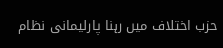حزب اختلاف میں رہنا پارلیمانی نظام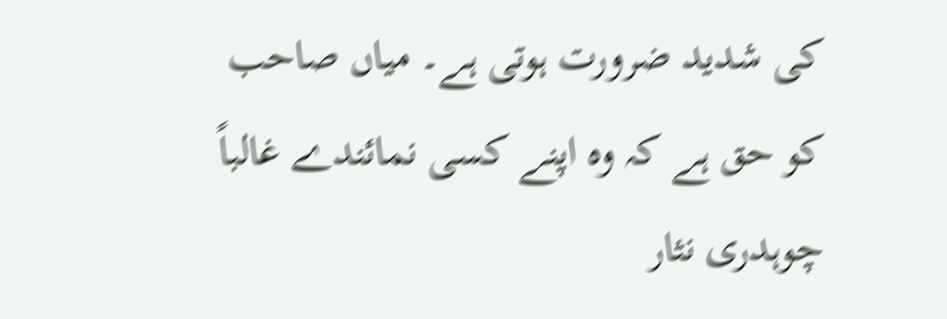کی شدید ضرورت ہوتی ہے۔ میاں صاحب کو حق ہے کہ وہ اپنے کسی نمائندے غالباً چوہدری نثار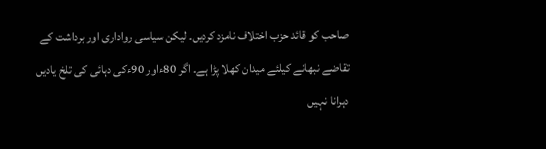صاحب کو قائد حزب اختلاف نامزد کردیں۔ لیکن سیاسی رواداری اور برداشت کے تقاضے نبھانے کیلئے میدان کھلا پڑا ہے۔ اگر 80ءاور 90ءکی دہائی کی تلخ یادیں دہرانا نہیں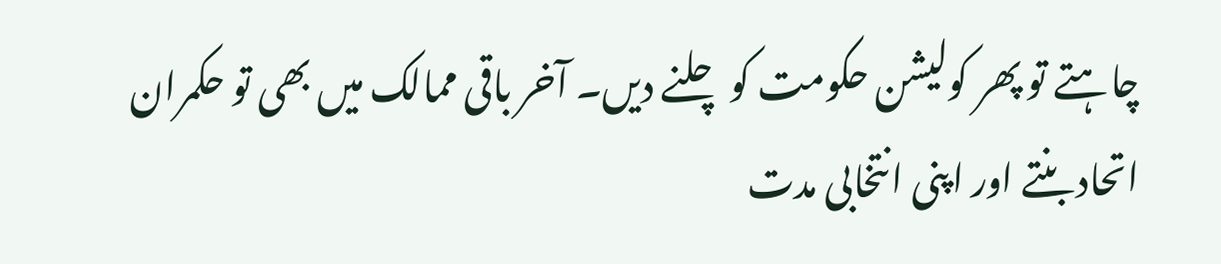چاہتے تو پھر کولیشن حکومت کو چلنے دیں۔ آخر باقی ممالک میں بھی تو حکمران اتحاد بنتے اور اپنی انتخابی مدت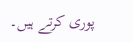پوری کرتے ہیں۔